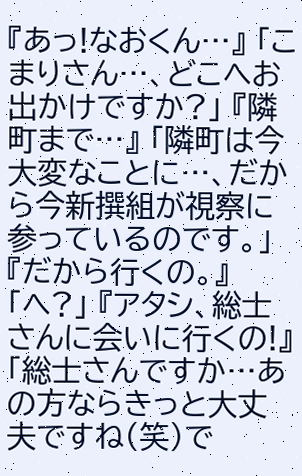『あっ!なおくん…』 「こまりさん…、どこへお出かけですか?」 『隣町まで…』 「隣町は今大変なことに…、だから今新撰組が視察に参っているのです。」 『だから行くの。』 「へ?」 『アタシ、総士さんに会いに行くの!』 「総士さんですか…あの方ならきっと大丈夫ですね(笑)で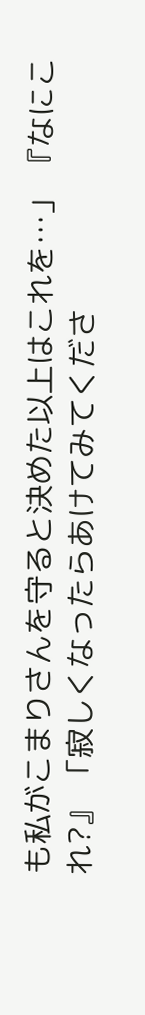も私がこまりさんを守ると決めた以上はこれを…」 『なにこれ?』 「寂しくなったらあけてみてくださ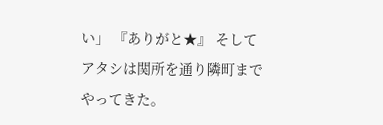い」 『ありがと★』 そしてアタシは関所を通り隣町までやってきた。